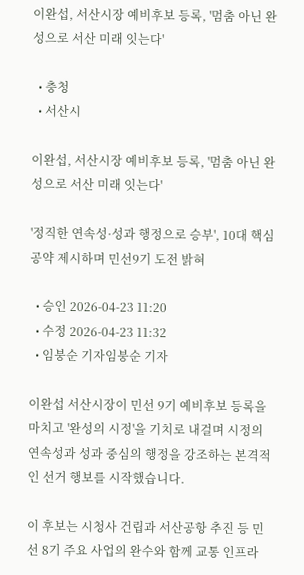이완섭, 서산시장 예비후보 등록, '멈춤 아닌 완성으로 서산 미래 잇는다'

  • 충청
  • 서산시

이완섭, 서산시장 예비후보 등록, '멈춤 아닌 완성으로 서산 미래 잇는다'

'정직한 연속성·성과 행정으로 승부', 10대 핵심 공약 제시하며 민선9기 도전 밝혀

  • 승인 2026-04-23 11:20
  • 수정 2026-04-23 11:32
  • 임붕순 기자임붕순 기자

이완섭 서산시장이 민선 9기 예비후보 등록을 마치고 '완성의 시정'을 기치로 내걸며 시정의 연속성과 성과 중심의 행정을 강조하는 본격적인 선거 행보를 시작했습니다.

이 후보는 시청사 건립과 서산공항 추진 등 민선 8기 주요 사업의 완수와 함께 교통 인프라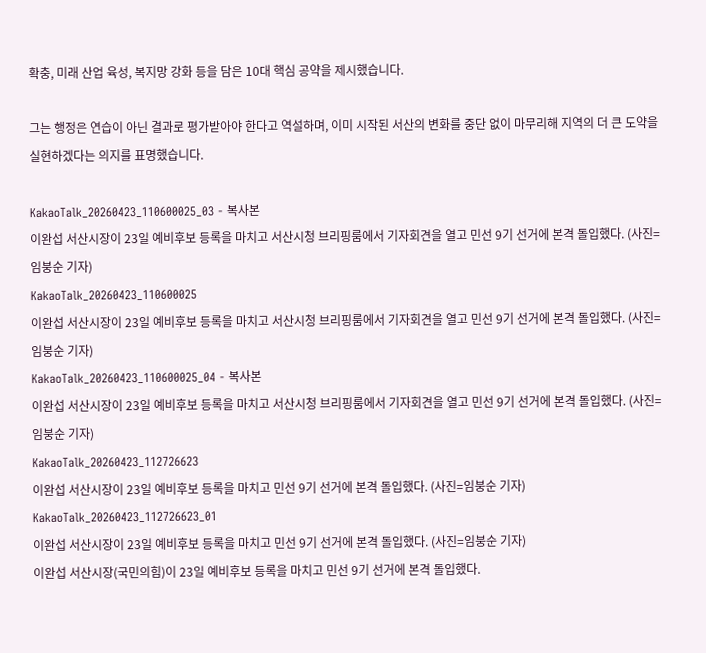확충, 미래 산업 육성, 복지망 강화 등을 담은 10대 핵심 공약을 제시했습니다.

그는 행정은 연습이 아닌 결과로 평가받아야 한다고 역설하며, 이미 시작된 서산의 변화를 중단 없이 마무리해 지역의 더 큰 도약을 실현하겠다는 의지를 표명했습니다.

KakaoTalk_20260423_110600025_03 - 복사본
이완섭 서산시장이 23일 예비후보 등록을 마치고 서산시청 브리핑룸에서 기자회견을 열고 민선 9기 선거에 본격 돌입했다. (사진=임붕순 기자)
KakaoTalk_20260423_110600025
이완섭 서산시장이 23일 예비후보 등록을 마치고 서산시청 브리핑룸에서 기자회견을 열고 민선 9기 선거에 본격 돌입했다. (사진=임붕순 기자)
KakaoTalk_20260423_110600025_04 - 복사본
이완섭 서산시장이 23일 예비후보 등록을 마치고 서산시청 브리핑룸에서 기자회견을 열고 민선 9기 선거에 본격 돌입했다. (사진=임붕순 기자)
KakaoTalk_20260423_112726623
이완섭 서산시장이 23일 예비후보 등록을 마치고 민선 9기 선거에 본격 돌입했다. (사진=임붕순 기자)
KakaoTalk_20260423_112726623_01
이완섭 서산시장이 23일 예비후보 등록을 마치고 민선 9기 선거에 본격 돌입했다. (사진=임붕순 기자)
이완섭 서산시장(국민의힘)이 23일 예비후보 등록을 마치고 민선 9기 선거에 본격 돌입했다.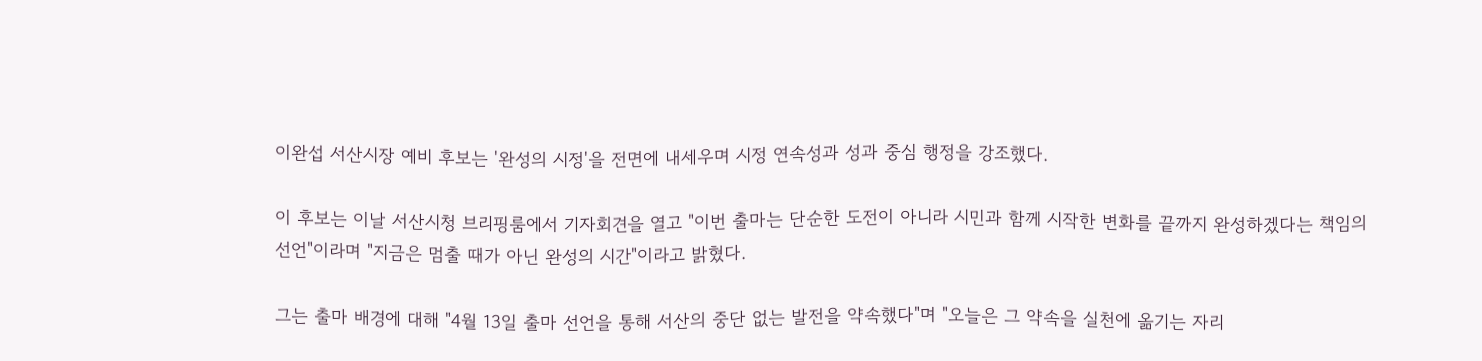이완섭 서산시장 예비 후보는 '완성의 시정'을 전면에 내세우며 시정 연속성과 성과 중심 행정을 강조했다.

이 후보는 이날 서산시청 브리핑룸에서 기자회견을 열고 "이번 출마는 단순한 도전이 아니라 시민과 함께 시작한 변화를 끝까지 완성하겠다는 책임의 선언"이라며 "지금은 멈출 때가 아닌 완성의 시간"이라고 밝혔다.

그는 출마 배경에 대해 "4월 13일 출마 선언을 통해 서산의 중단 없는 발전을 약속했다"며 "오늘은 그 약속을 실천에 옮기는 자리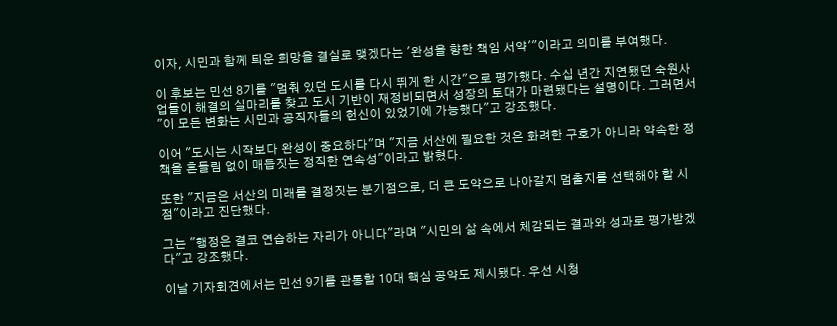이자, 시민과 함께 틔운 희망을 결실로 맺겠다는 '완성을 향한 책임 서약'"이라고 의미를 부여했다.

이 후보는 민선 8기를 "멈춰 있던 도시를 다시 뛰게 한 시간"으로 평가했다. 수십 년간 지연됐던 숙원사업들이 해결의 실마리를 찾고 도시 기반이 재정비되면서 성장의 토대가 마련됐다는 설명이다. 그러면서 "이 모든 변화는 시민과 공직자들의 헌신이 있었기에 가능했다"고 강조했다.

이어 "도시는 시작보다 완성이 중요하다"며 "지금 서산에 필요한 것은 화려한 구호가 아니라 약속한 정책을 흔들림 없이 매듭짓는 정직한 연속성"이라고 밝혔다.

또한 "지금은 서산의 미래를 결정짓는 분기점으로, 더 큰 도약으로 나아갈지 멈출지를 선택해야 할 시점"이라고 진단했다.

그는 "행정은 결코 연습하는 자리가 아니다"라며 "시민의 삶 속에서 체감되는 결과와 성과로 평가받겠다"고 강조했다.

이날 기자회견에서는 민선 9기를 관통할 10대 핵심 공약도 제시됐다. 우선 시청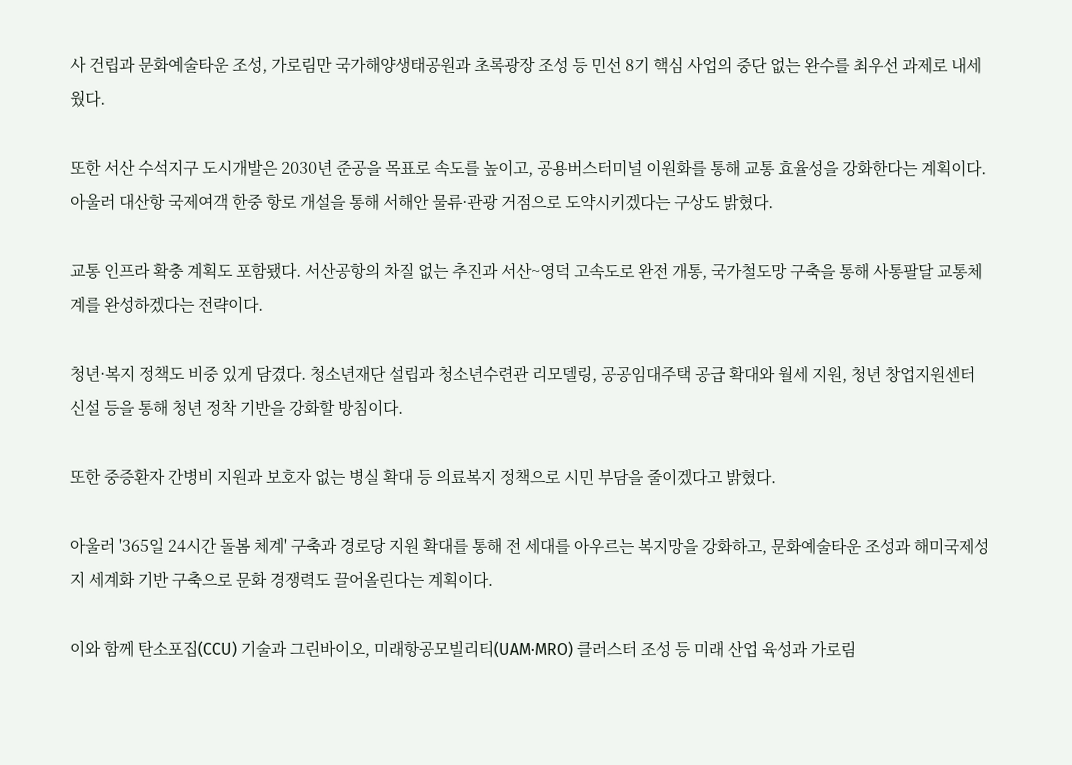사 건립과 문화예술타운 조성, 가로림만 국가해양생태공원과 초록광장 조성 등 민선 8기 핵심 사업의 중단 없는 완수를 최우선 과제로 내세웠다.

또한 서산 수석지구 도시개발은 2030년 준공을 목표로 속도를 높이고, 공용버스터미널 이원화를 통해 교통 효율성을 강화한다는 계획이다. 아울러 대산항 국제여객 한중 항로 개설을 통해 서해안 물류·관광 거점으로 도약시키겠다는 구상도 밝혔다.

교통 인프라 확충 계획도 포함됐다. 서산공항의 차질 없는 추진과 서산~영덕 고속도로 완전 개통, 국가철도망 구축을 통해 사통팔달 교통체계를 완성하겠다는 전략이다.

청년·복지 정책도 비중 있게 담겼다. 청소년재단 설립과 청소년수련관 리모델링, 공공임대주택 공급 확대와 월세 지원, 청년 창업지원센터 신설 등을 통해 청년 정착 기반을 강화할 방침이다.

또한 중증환자 간병비 지원과 보호자 없는 병실 확대 등 의료복지 정책으로 시민 부담을 줄이겠다고 밝혔다.

아울러 '365일 24시간 돌봄 체계' 구축과 경로당 지원 확대를 통해 전 세대를 아우르는 복지망을 강화하고, 문화예술타운 조성과 해미국제성지 세계화 기반 구축으로 문화 경쟁력도 끌어올린다는 계획이다.

이와 함께 탄소포집(CCU) 기술과 그린바이오, 미래항공모빌리티(UAM·MRO) 클러스터 조성 등 미래 산업 육성과 가로림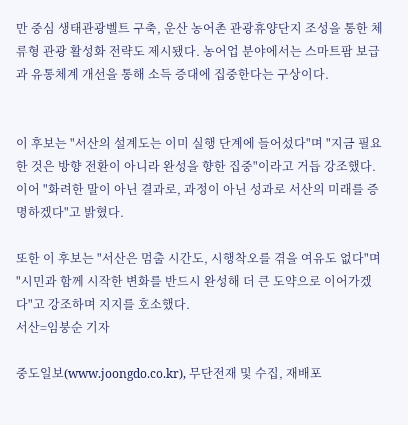만 중심 생태관광벨트 구축, 운산 농어촌 관광휴양단지 조성을 통한 체류형 관광 활성화 전략도 제시됐다. 농어업 분야에서는 스마트팜 보급과 유통체계 개선을 통해 소득 증대에 집중한다는 구상이다.


이 후보는 "서산의 설계도는 이미 실행 단계에 들어섰다"며 "지금 필요한 것은 방향 전환이 아니라 완성을 향한 집중"이라고 거듭 강조했다. 이어 "화려한 말이 아닌 결과로, 과정이 아닌 성과로 서산의 미래를 증명하겠다"고 밝혔다.

또한 이 후보는 "서산은 멈출 시간도, 시행착오를 겪을 여유도 없다"며 "시민과 함께 시작한 변화를 반드시 완성해 더 큰 도약으로 이어가겠다"고 강조하며 지지를 호소했다.
서산=임붕순 기자

중도일보(www.joongdo.co.kr), 무단전재 및 수집, 재배포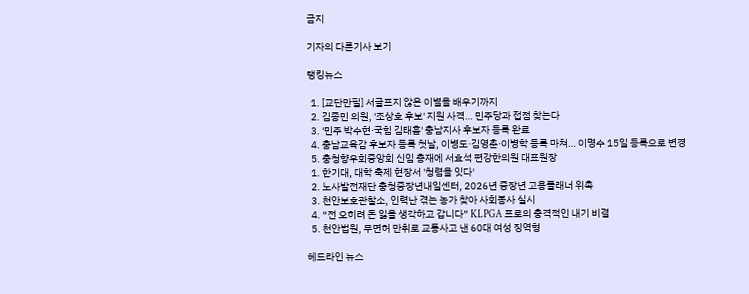금지

기자의 다른기사 보기

랭킹뉴스

  1. [교단만필] 서글프지 않은 이별을 배우기까지
  2. 김종민 의원, '조상호 후보' 지원 사격… 민주당과 접점 찾는다
  3. '민주 박수현·국힘 김태흠' 충남지사 후보자 등록 완료
  4. 충남교육감 후보자 등록 첫날, 이병도·김영춘·이병학 등록 마쳐… 이명수 15일 등록으로 변경
  5. 충청향우회중앙회 신임 총재에 서효석 편강한의원 대표원장
  1. 한기대, 대학 축제 현장서 '청렴을 잇다'
  2. 노사발전재단 충청중장년내일센터, 2026년 중장년 고용플래너 위촉
  3. 천안보호관찰소, 인력난 겪는 농가 찾아 사회봉사 실시
  4. “전 오히려 돈 잃을 생각하고 갑니다” KLPGA 프로의 충격적인 내기 비결
  5. 천안법원, 무면허 만취로 교통사고 낸 60대 여성 징역형

헤드라인 뉴스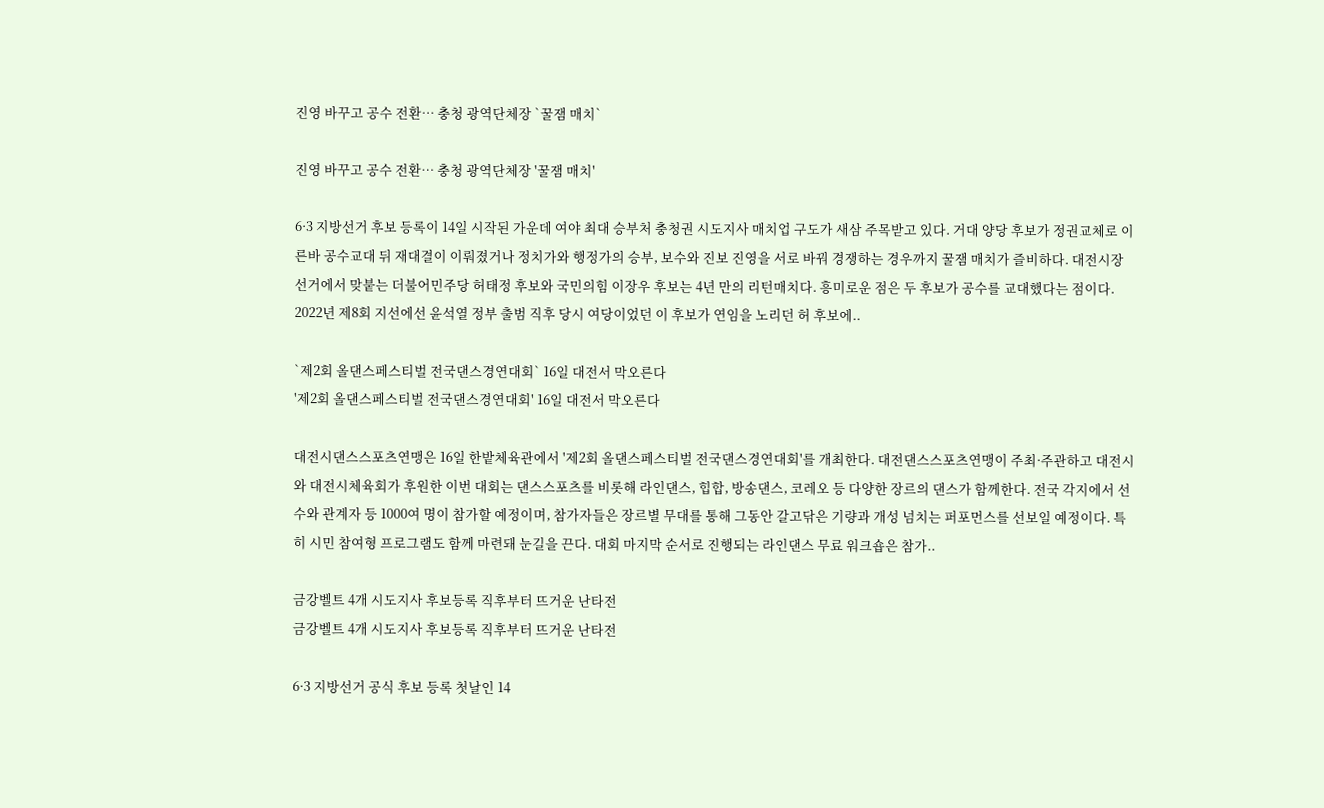진영 바꾸고 공수 전환… 충청 광역단체장 `꿀잼 매치`

진영 바꾸고 공수 전환… 충청 광역단체장 '꿀잼 매치'

6·3 지방선거 후보 등록이 14일 시작된 가운데 여야 최대 승부처 충청권 시도지사 매치업 구도가 새삼 주목받고 있다. 거대 양당 후보가 정권교체로 이른바 공수교대 뒤 재대결이 이뤄졌거나 정치가와 행정가의 승부, 보수와 진보 진영을 서로 바꿔 경쟁하는 경우까지 꿀잼 매치가 즐비하다. 대전시장 선거에서 맞붙는 더불어민주당 허태정 후보와 국민의힘 이장우 후보는 4년 만의 리턴매치다. 흥미로운 점은 두 후보가 공수를 교대했다는 점이다. 2022년 제8회 지선에선 윤석열 정부 출범 직후 당시 여당이었던 이 후보가 연임을 노리던 허 후보에..

`제2회 올댄스페스티벌 전국댄스경연대회` 16일 대전서 막오른다
'제2회 올댄스페스티벌 전국댄스경연대회' 16일 대전서 막오른다

대전시댄스스포츠연맹은 16일 한밭체육관에서 '제2회 올댄스페스티벌 전국댄스경연대회'를 개최한다. 대전댄스스포츠연맹이 주최·주관하고 대전시와 대전시체육회가 후원한 이번 대회는 댄스스포츠를 비롯해 라인댄스, 힙합, 방송댄스, 코레오 등 다양한 장르의 댄스가 함께한다. 전국 각지에서 선수와 관계자 등 1000여 명이 참가할 예정이며, 참가자들은 장르별 무대를 통해 그동안 갈고닦은 기량과 개성 넘치는 퍼포먼스를 선보일 예정이다. 특히 시민 참여형 프로그램도 함께 마련돼 눈길을 끈다. 대회 마지막 순서로 진행되는 라인댄스 무료 워크숍은 참가..

금강벨트 4개 시도지사 후보등록 직후부터 뜨거운 난타전
금강벨트 4개 시도지사 후보등록 직후부터 뜨거운 난타전

6·3 지방선거 공식 후보 등록 첫날인 14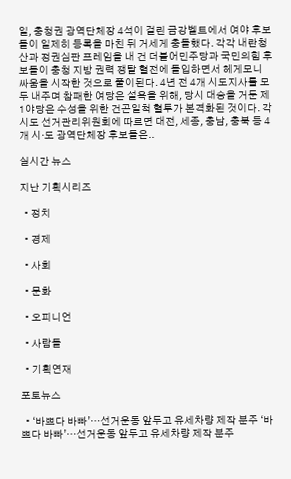일, 충청권 광역단체장 4석이 걸린 금강벨트에서 여야 후보들이 일제히 등록을 마친 뒤 거세게 충돌했다. 각각 내란청산과 정권심판 프레임을 내 건 더불어민주당과 국민의힘 후보들이 충청 지방 권력 쟁탈 혈전에 돌입하면서 헤게모니 싸움을 시작한 것으로 풀이된다. 4년 전 4개 시도지사를 모두 내주며 참패한 여당은 설욕을 위해, 당시 대승을 거둔 제1야당은 수성을 위한 건곤일척 혈투가 본격화된 것이다. 각 시도 선거관리위원회에 따르면 대전, 세종, 충남, 충북 등 4개 시·도 광역단체장 후보들은..

실시간 뉴스

지난 기획시리즈

  • 정치

  • 경제

  • 사회

  • 문화

  • 오피니언

  • 사람들

  • 기획연재

포토뉴스

  • ‘바쁘다 바빠’…선거운동 앞두고 유세차량 제작 분주 ‘바쁘다 바빠’…선거운동 앞두고 유세차량 제작 분주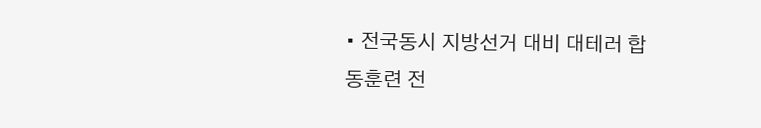• 전국동시 지방선거 대비 대테러 합동훈련 전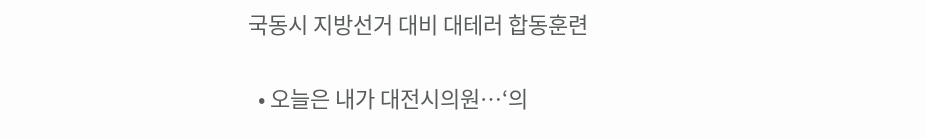국동시 지방선거 대비 대테러 합동훈련

  • 오늘은 내가 대전시의원…‘의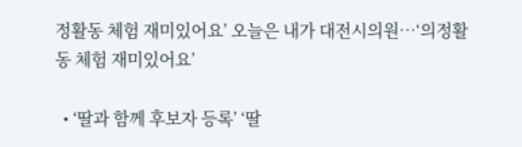정활동 체험 재미있어요’ 오늘은 내가 대전시의원…‘의정활동 체험 재미있어요’

  • ‘딸과 함께 후보자 등록’ ‘딸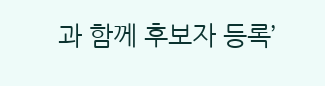과 함께 후보자 등록’